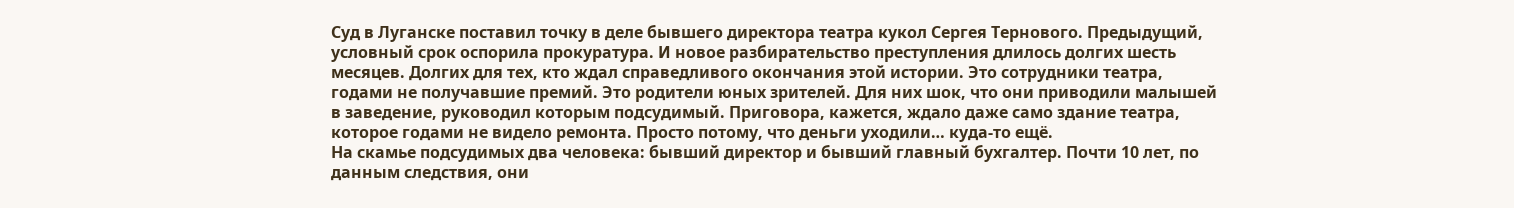Суд в Луганске поставил точку в деле бывшего директора театра кукол Сергея Тернового. Предыдущий, условный срок оспорила прокуратура. И новое разбирательство преступления длилось долгих шесть месяцев. Долгих для тех, кто ждал справедливого окончания этой истории. Это сотрудники театра, годами не получавшие премий. Это родители юных зрителей. Для них шок, что они приводили малышей в заведение, руководил которым подсудимый. Приговора, кажется, ждало даже само здание театра, которое годами не видело ремонта. Просто потому, что деньги уходили… куда-то ещё.
На скамье подсудимых два человека: бывший директор и бывший главный бухгалтер. Почти 10 лет, по данным следствия, они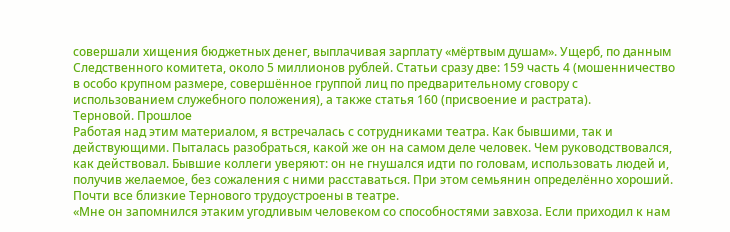совершали хищения бюджетных денег, выплачивая зарплату «мёртвым душам». Ущерб, по данным Следственного комитета, около 5 миллионов рублей. Статьи сразу две: 159 часть 4 (мошенничество в особо крупном размере, совершённое группой лиц по предварительному сговору с использованием служебного положения), а также статья 160 (присвоение и растрата).
Терновой. Прошлое
Работая над этим материалом, я встречалась с сотрудниками театра. Как бывшими, так и действующими. Пыталась разобраться, какой же он на самом деле человек. Чем руководствовался, как действовал. Бывшие коллеги уверяют: он не гнушался идти по головам, использовать людей и, получив желаемое, без сожаления с ними расставаться. При этом семьянин определённо хороший. Почти все близкие Тернового трудоустроены в театре.
«Мне он запомнился этаким угодливым человеком со способностями завхоза. Если приходил к нам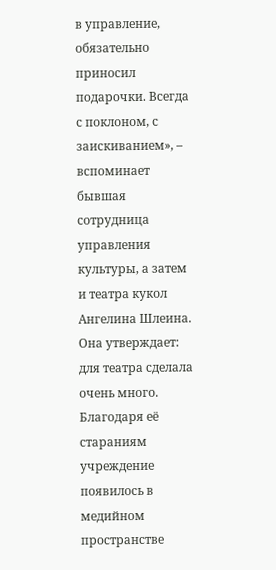в управление, обязательно приносил подарочки. Всегда с поклоном, с заискиванием», – вспоминает бывшая сотрудница управления культуры, а затем и театра кукол Ангелина Шлеина.
Она утверждает: для театра сделала очень много. Благодаря её стараниям учреждение появилось в медийном пространстве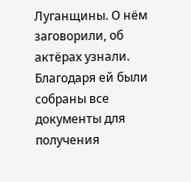Луганщины. О нём заговорили, об актёрах узнали. Благодаря ей были собраны все документы для получения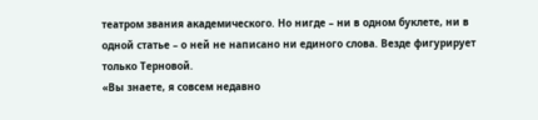театром звания академического. Но нигде – ни в одном буклете, ни в одной статье – о ней не написано ни единого слова. Везде фигурирует только Терновой.
«Вы знаете, я совсем недавно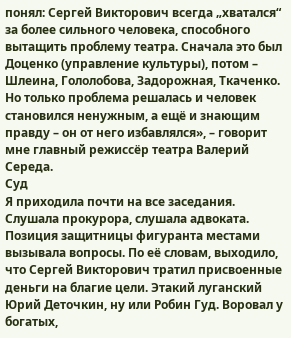понял: Сергей Викторович всегда „хватался“ за более сильного человека, способного вытащить проблему театра. Сначала это был Доценко (управление культуры), потом – Шлеина, Гололобова, Задорожная, Ткаченко. Но только проблема решалась и человек становился ненужным, а ещё и знающим правду – он от него избавлялся», – говорит мне главный режиссёр театра Валерий Середа.
Суд
Я приходила почти на все заседания. Слушала прокурора, слушала адвоката. Позиция защитницы фигуранта местами вызывала вопросы. По её словам, выходило, что Сергей Викторович тратил присвоенные деньги на благие цели. Этакий луганский Юрий Деточкин, ну или Робин Гуд. Воровал у богатых,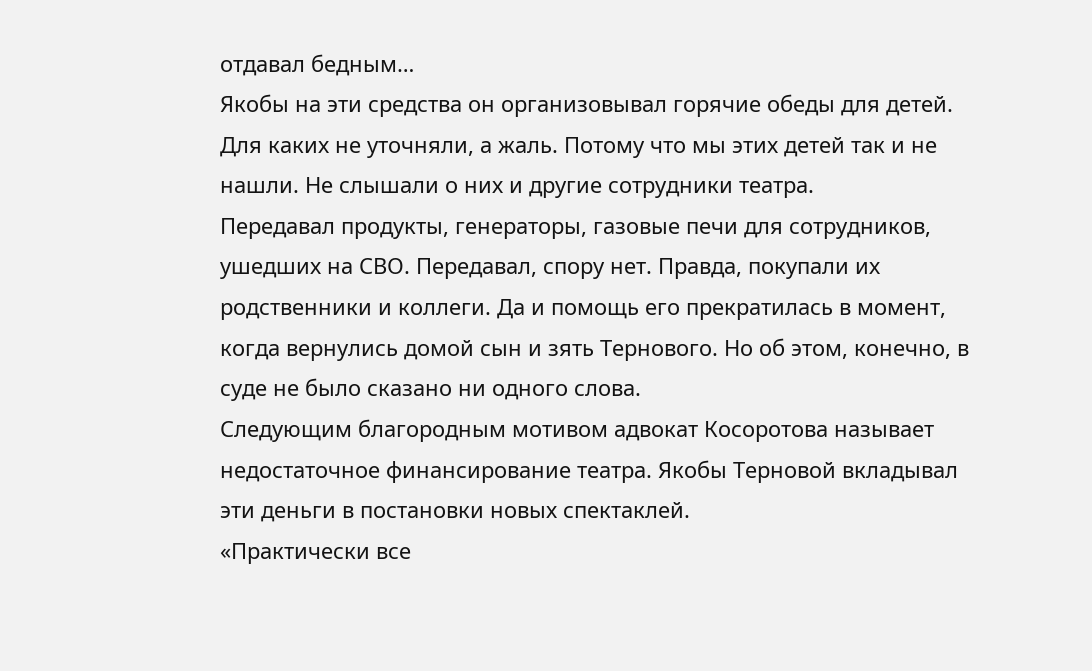отдавал бедным…
Якобы на эти средства он организовывал горячие обеды для детей. Для каких не уточняли, а жаль. Потому что мы этих детей так и не нашли. Не слышали о них и другие сотрудники театра.
Передавал продукты, генераторы, газовые печи для сотрудников, ушедших на СВО. Передавал, спору нет. Правда, покупали их родственники и коллеги. Да и помощь его прекратилась в момент, когда вернулись домой сын и зять Тернового. Но об этом, конечно, в суде не было сказано ни одного слова.
Следующим благородным мотивом адвокат Косоротова называет недостаточное финансирование театра. Якобы Терновой вкладывал эти деньги в постановки новых спектаклей.
«Практически все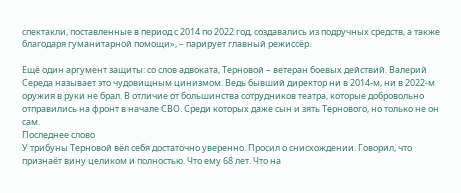спектакли, поставленные в период с 2014 по 2022 год, создавались из подручных средств, а также благодаря гуманитарной помощи», – парирует главный режиссёр.

Ещё один аргумент защиты: со слов адвоката, Терновой – ветеран боевых действий. Валерий Середа называет это чудовищным цинизмом. Ведь бывший директор ни в 2014-м, ни в 2022-м оружия в руки не брал. В отличие от большинства сотрудников театра, которые добровольно отправились на фронт в начале СВО. Среди которых даже сын и зять Тернового, но только не он сам.
Последнее слово
У трибуны Терновой вёл себя достаточно уверенно. Просил о снисхождении. Говорил, что признаёт вину целиком и полностью. Что ему 68 лет. Что на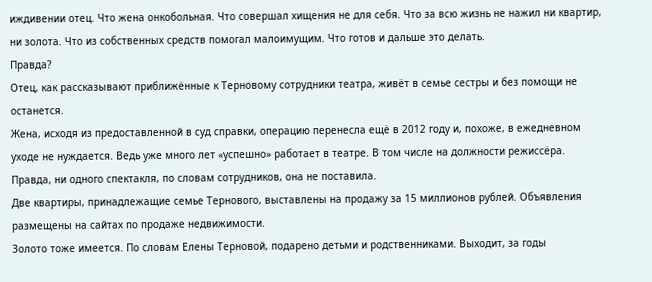иждивении отец. Что жена онкобольная. Что совершал хищения не для себя. Что за всю жизнь не нажил ни квартир, ни золота. Что из собственных средств помогал малоимущим. Что готов и дальше это делать.
Правда?
Отец, как рассказывают приближённые к Терновому сотрудники театра, живёт в семье сестры и без помощи не останется.
Жена, исходя из предоставленной в суд справки, операцию перенесла ещё в 2012 году и, похоже, в ежедневном уходе не нуждается. Ведь уже много лет «успешно» работает в театре. В том числе на должности режиссёра. Правда, ни одного спектакля, по словам сотрудников, она не поставила.
Две квартиры, принадлежащие семье Тернового, выставлены на продажу за 15 миллионов рублей. Объявления размещены на сайтах по продаже недвижимости.
Золото тоже имеется. По словам Елены Терновой, подарено детьми и родственниками. Выходит, за годы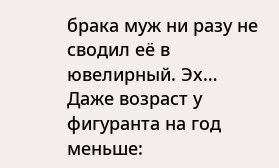брака муж ни разу не сводил её в ювелирный. Эх…
Даже возраст у фигуранта на год меньше: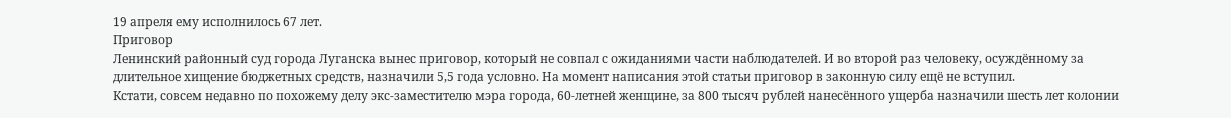19 апреля ему исполнилось 67 лет.
Приговор
Ленинский районный суд города Луганска вынес приговор, который не совпал с ожиданиями части наблюдателей. И во второй раз человеку, осуждённому за длительное хищение бюджетных средств, назначили 5,5 года условно. На момент написания этой статьи приговор в законную силу ещё не вступил.
Кстати, совсем недавно по похожему делу экс-заместителю мэра города, 60-летней женщине, за 800 тысяч рублей нанесённого ущерба назначили шесть лет колонии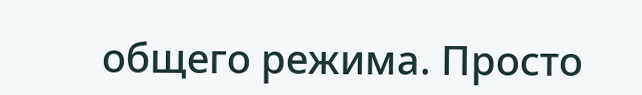общего режима. Просто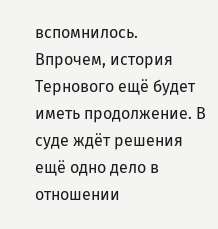вспомнилось.
Впрочем, история Тернового ещё будет иметь продолжение. В суде ждёт решения ещё одно дело в отношении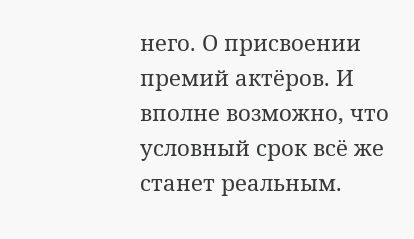него. О присвоении премий актёров. И вполне возможно, что условный срок всё же станет реальным.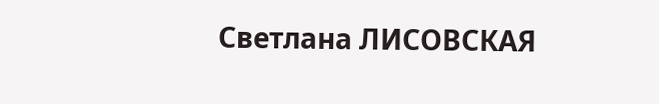Светлана ЛИСОВСКАЯ